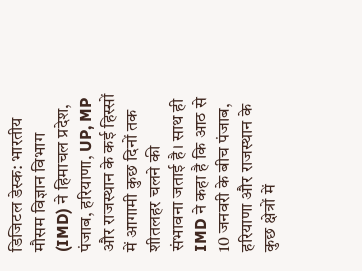डिजिटल डेस्क: भारतीय मौसम विज्ञान विभाग (IMD) ने हिमाचल प्रदेश, पंजाब, हरियाणा, UP, MP और राजस्थान के कई हिस्सों में आगामी कुछ दिनों तक शीतलहर चलने की संभावना जताई है। साथ ही IMD ने कहा है कि आठ से 10 जनवरी के बीच पंजाब, हरियाणा और राजस्थान के कुछ क्षेत्रों में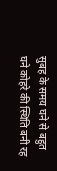सुबह के समय घने से बहुत घने कोहरे की स्थिति बनी रह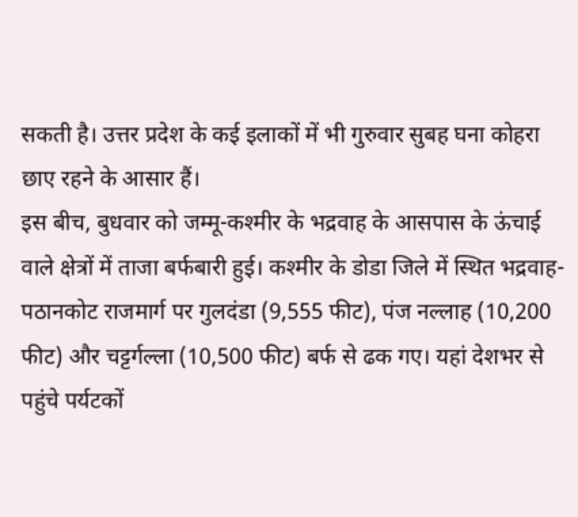सकती है। उत्तर प्रदेश के कई इलाकों में भी गुरुवार सुबह घना कोहरा छाए रहने के आसार हैं।
इस बीच, बुधवार को जम्मू-कश्मीर के भद्रवाह के आसपास के ऊंचाई वाले क्षेत्रों में ताजा बर्फबारी हुई। कश्मीर के डोडा जिले में स्थित भद्रवाह-पठानकोट राजमार्ग पर गुलदंडा (9,555 फीट), पंज नल्लाह (10,200 फीट) और चट्टर्गल्ला (10,500 फीट) बर्फ से ढक गए। यहां देशभर से पहुंचे पर्यटकों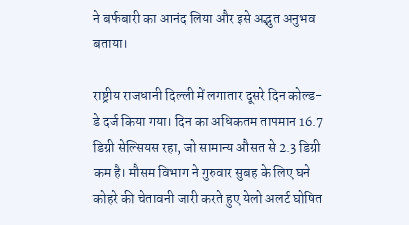ने बर्फबारी का आनंद लिया और इसे अद्भुत अनुभव बताया।

राष्ट्रीय राजधानी दिल्ली में लगातार दूसरे दिन कोल्ड-डे दर्ज किया गया। दिन का अधिकतम तापमान 16.7 डिग्री सेल्सियस रहा, जो सामान्य औसत से 2.3 डिग्री कम है। मौसम विभाग ने गुरुवार सुबह के लिए घने कोहरे की चेतावनी जारी करते हुए येलो अलर्ट घोषित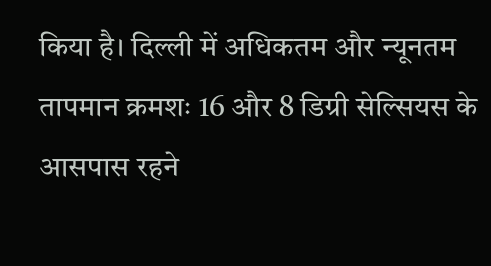किया है। दिल्ली में अधिकतम और न्यूनतम तापमान क्रमशः 16 और 8 डिग्री सेल्सियस के आसपास रहने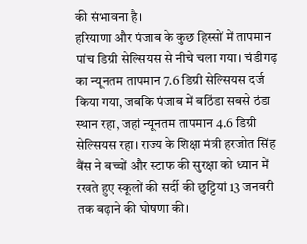की संभावना है।
हरियाणा और पंजाब के कुछ हिस्सों में तापमान पांच डिग्री सेल्सियस से नीचे चला गया। चंडीगढ़ का न्यूनतम तापमान 7.6 डिग्री सेल्सियस दर्ज किया गया, जबकि पंजाब में बठिंडा सबसे ठंडा स्थान रहा, जहां न्यूनतम तापमान 4.6 डिग्री सेल्सियस रहा। राज्य के शिक्षा मंत्री हरजोत सिंह बैंस ने बच्चों और स्टाफ की सुरक्षा को ध्यान में रखते हुए स्कूलों की सर्दी की छुट्टियां 13 जनवरी तक बढ़ाने की घोषणा की।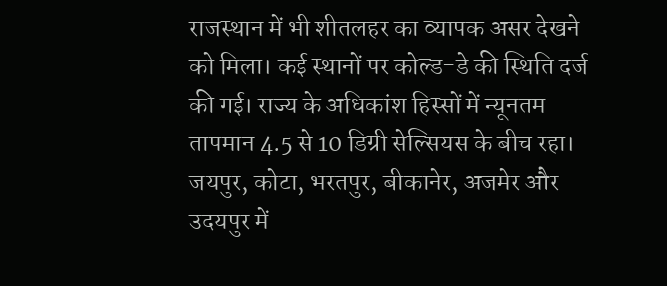राजस्थान में भी शीतलहर का व्यापक असर देखने को मिला। कई स्थानों पर कोल्ड-डे की स्थिति दर्ज की गई। राज्य के अधिकांश हिस्सों में न्यूनतम तापमान 4.5 से 10 डिग्री सेल्सियस के बीच रहा। जयपुर, कोटा, भरतपुर, बीकानेर, अजमेर और उदयपुर में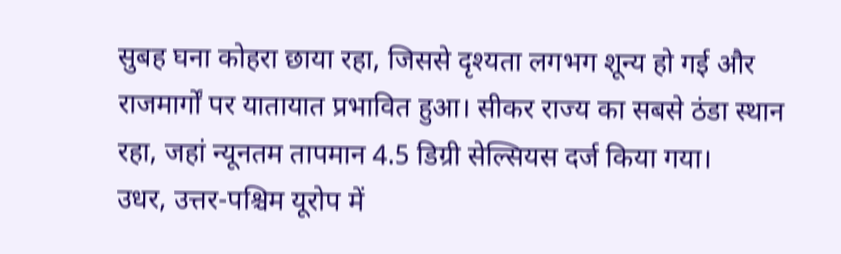सुबह घना कोहरा छाया रहा, जिससे दृश्यता लगभग शून्य हो गई और राजमार्गों पर यातायात प्रभावित हुआ। सीकर राज्य का सबसे ठंडा स्थान रहा, जहां न्यूनतम तापमान 4.5 डिग्री सेल्सियस दर्ज किया गया।
उधर, उत्तर-पश्चिम यूरोप में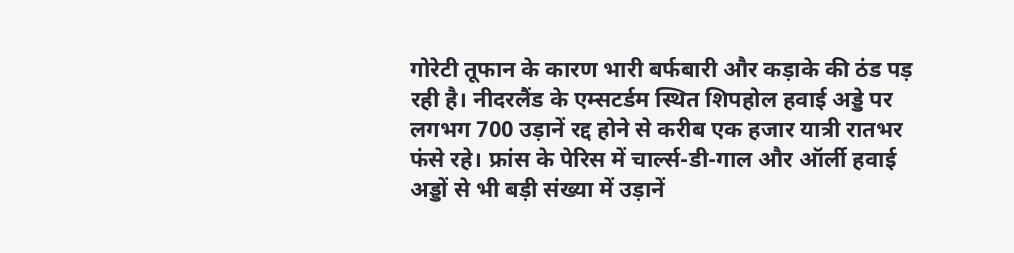गोरेटी तूफान के कारण भारी बर्फबारी और कड़ाके की ठंड पड़ रही है। नीदरलैंड के एम्सटर्डम स्थित शिपहोल हवाई अड्डे पर लगभग 700 उड़ानें रद्द होने से करीब एक हजार यात्री रातभर फंसे रहे। फ्रांस के पेरिस में चार्ल्स-डी-गाल और ऑर्ली हवाई अड्डों से भी बड़ी संख्या में उड़ानें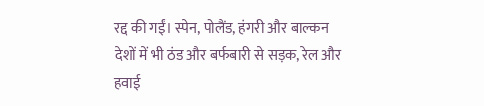रद्द की गईं। स्पेन, पोलैंड, हंगरी और बाल्कन देशों में भी ठंड और बर्फबारी से सड़क, रेल और हवाई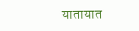यातायात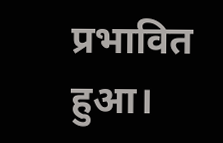प्रभावित हुआ।